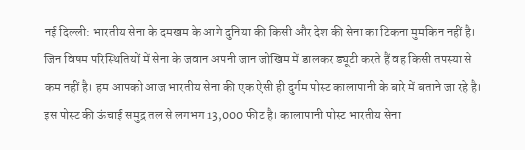नई दिल्ली: भारतीय सेना के दमखम के आगे दुनिया की किसी और देश की सेना का टिकना मुमकिन नहीं है। जिन विषम परिस्थितियों में सेना के जवान अपनी जान जोखिम में डालकर ड्यूटी करते हैं वह किसी तपस्या से कम नहीं है। हम आपको आज भारतीय सेना की एक ऐसी ही दुर्गम पोस्ट कालापानी के बारे में बताने जा रहे है। इस पोस्ट की ऊंचाई समुद्र तल से लगभग 13,000 फीट है। कालापानी पोस्ट भारतीय सेना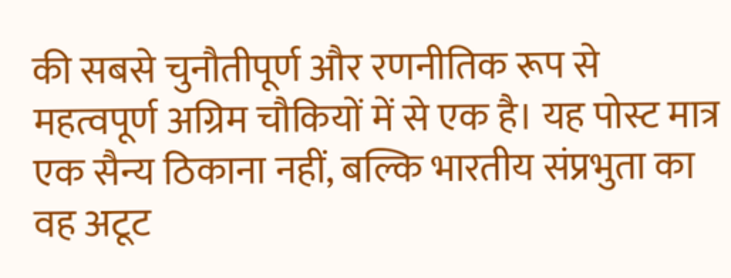की सबसे चुनौतीपूर्ण और रणनीतिक रूप से महत्वपूर्ण अग्रिम चौकियों में से एक है। यह पोस्ट मात्र एक सैन्य ठिकाना नहीं, बल्कि भारतीय संप्रभुता का वह अटूट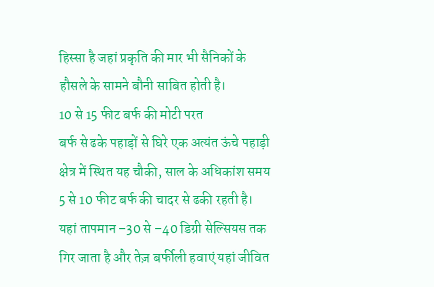हिस्सा है जहां प्रकृति की मार भी सैनिकों के हौसले के सामने बौनी साबित होती है।
10 से 15 फीट बर्फ की मोटी परत
बर्फ से ढके पहाड़ों से घिरे एक अत्यंत ऊंचे पहाड़ी क्षेत्र में स्थित यह चौकी, साल के अधिकांश समय 5 से 10 फीट बर्फ की चादर से ढकी रहती है। यहां तापमान –30 से –40 डिग्री सेल्सियस तक गिर जाता है और तेज़ बर्फीली हवाएं यहां जीवित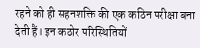रहने को ही सहनशक्ति की एक कठिन परीक्षा बना देती हैं। इन कठोर परिस्थितियों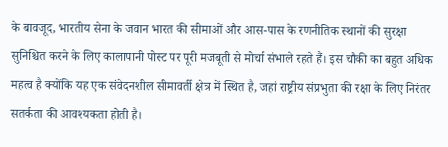के बावजूद, भारतीय सेना के जवान भारत की सीमाओं और आस-पास के रणनीतिक स्थानों की सुरक्षा सुनिश्चित करने के लिए कालापानी पोस्ट पर पूरी मजबूती से मोर्चा संभाले रहते हैं। इस चौकी का बहुत अधिक महत्व है क्योंकि यह एक संवेदनशील सीमावर्ती क्षेत्र में स्थित है, जहां राष्ट्रीय संप्रभुता की रक्षा के लिए निरंतर सतर्कता की आवश्यकता होती है।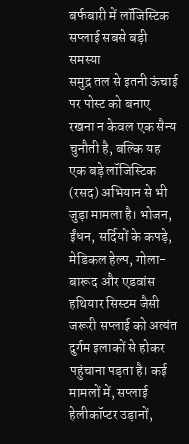बर्फबारी में लॉजिस्टिक सप्लाई सबसे बड़ी समस्या
समुद्र तल से इतनी ऊंचाई पर पोस्ट को बनाए रखना न केवल एक सैन्य चुनौती है, बल्कि यह एक बड़े लॉजिस्टिक (रसद) अभियान से भी जुड़ा मामला है। भोजन, ईंधन, सर्दियों के कपड़े, मेडिकल हेल्प, गोला-बारूद और एडवांस हथियार सिस्टम जैसी जरूरी सप्लाई को अत्यंत दुर्गम इलाकों से होकर पहुंचाना पड़ता है। कई मामलों में, सप्लाई हेलीकॉप्टर उड़ानों,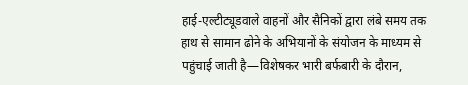हाई-एल्टीट्यूडवाले वाहनों और सैनिकों द्वारा लंबे समय तक हाथ से सामान ढोने के अभियानों के संयोजन के माध्यम से पहुंचाई जाती है—विशेषकर भारी बर्फबारी के दौरान,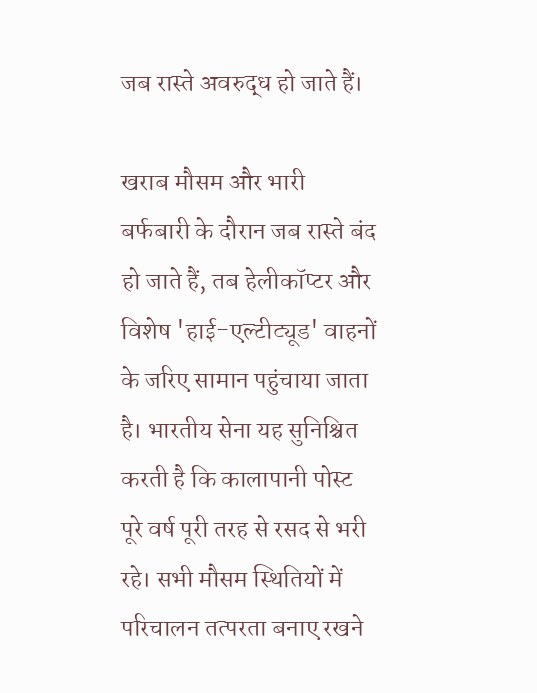जब रास्ते अवरुद्ध हो जाते हैं।

खराब मौसम और भारी बर्फबारी के दौरान जब रास्ते बंद हो जाते हैं, तब हेलीकॉप्टर और विशेष 'हाई-एल्टीट्यूड' वाहनों के जरिए सामान पहुंचाया जाता है। भारतीय सेना यह सुनिश्चित करती है कि कालापानी पोस्ट पूरे वर्ष पूरी तरह से रसद से भरी रहे। सभी मौसम स्थितियों में परिचालन तत्परता बनाए रखने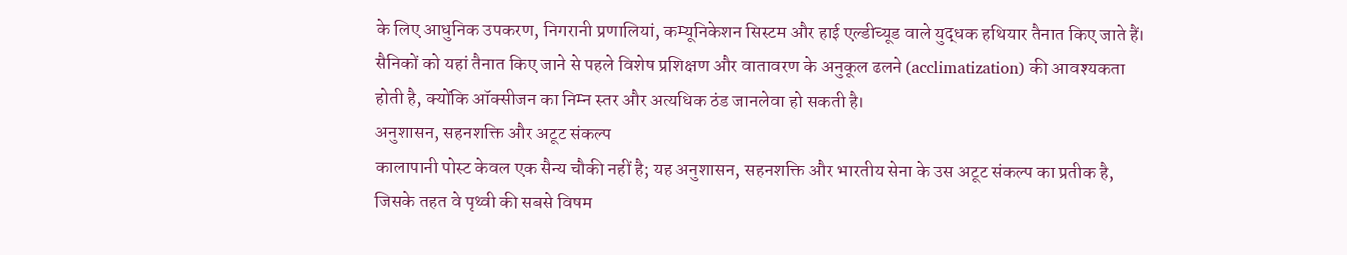के लिए आधुनिक उपकरण, निगरानी प्रणालियां, कम्यूनिकेशन सिस्टम और हाई एल्डीच्यूड वाले युद्धक हथियार तैनात किए जाते हैं। सैनिकों को यहां तैनात किए जाने से पहले विशेष प्रशिक्षण और वातावरण के अनुकूल ढलने (acclimatization) की आवश्यकता होती है, क्योंकि ऑक्सीजन का निम्न स्तर और अत्यधिक ठंड जानलेवा हो सकती है।
अनुशासन, सहनशक्ति और अटूट संकल्प
कालापानी पोस्ट केवल एक सैन्य चौकी नहीं है; यह अनुशासन, सहनशक्ति और भारतीय सेना के उस अटूट संकल्प का प्रतीक है, जिसके तहत वे पृथ्वी की सबसे विषम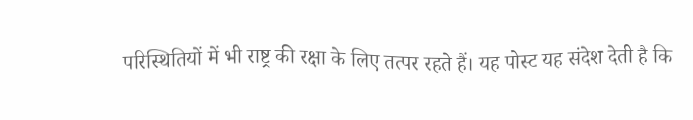परिस्थितियों में भी राष्ट्र की रक्षा के लिए तत्पर रहते हैं। यह पोस्ट यह संदेश देती है कि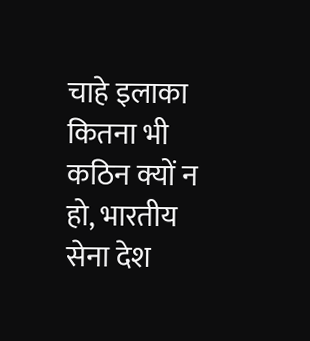चाहे इलाका कितना भी कठिन क्यों न हो, भारतीय सेना देश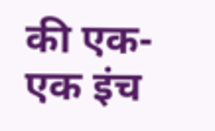की एक-एक इंच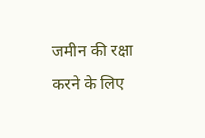जमीन की रक्षा करने के लिए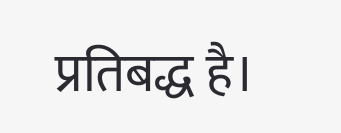प्रतिबद्ध है।